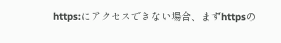https:にアクセスできない場合、まずhttpsの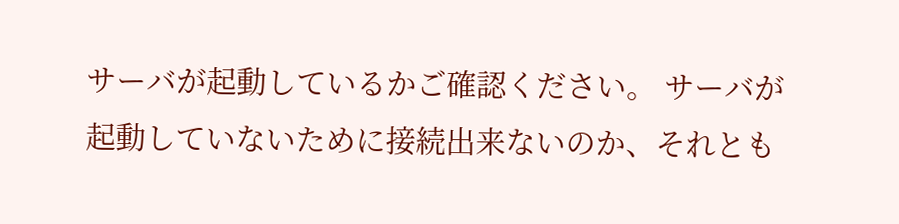サーバが起動しているかご確認ください。 サーバが起動していないために接続出来ないのか、それとも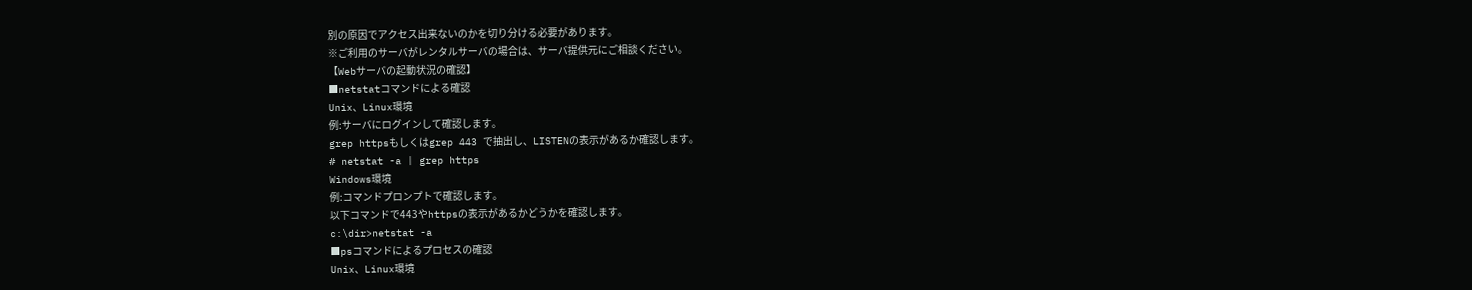別の原因でアクセス出来ないのかを切り分ける必要があります。
※ご利用のサーバがレンタルサーバの場合は、サーバ提供元にご相談ください。
【Webサーバの起動状況の確認】
■netstatコマンドによる確認
Unix、Linux環境
例:サーバにログインして確認します。
grep httpsもしくはgrep 443 で抽出し、LISTENの表示があるか確認します。
# netstat -a | grep https
Windows環境
例:コマンドプロンプトで確認します。
以下コマンドで443やhttpsの表示があるかどうかを確認します。
c:\dir>netstat -a
■psコマンドによるプロセスの確認
Unix、Linux環境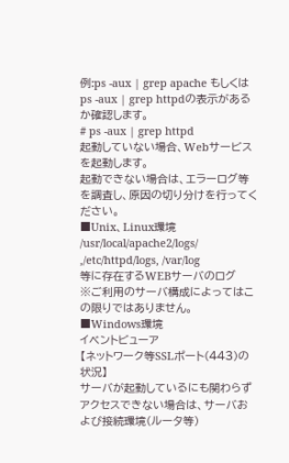例:ps -aux | grep apache もしくは ps -aux | grep httpdの表示があるか確認します。
# ps -aux | grep httpd
起動していない場合、Webサービスを起動します。
起動できない場合は、エラーログ等を調査し、原因の切り分けを行ってください。
■Unix、Linux環境
/usr/local/apache2/logs/ ,/etc/httpd/logs, /var/log
等に存在するWEBサーバのログ
※ご利用のサーバ構成によってはこの限りではありません。
■Windows環境
イベントビューア
【ネットワーク等SSLポート(443)の状況】
サーバが起動しているにも関わらずアクセスできない場合は、サーバおよび接続環境(ルータ等)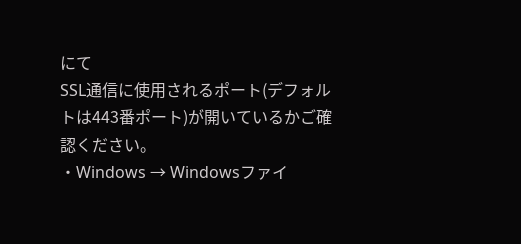にて
SSL通信に使用されるポート(デフォルトは443番ポート)が開いているかご確認ください。
・Windows → Windowsファイ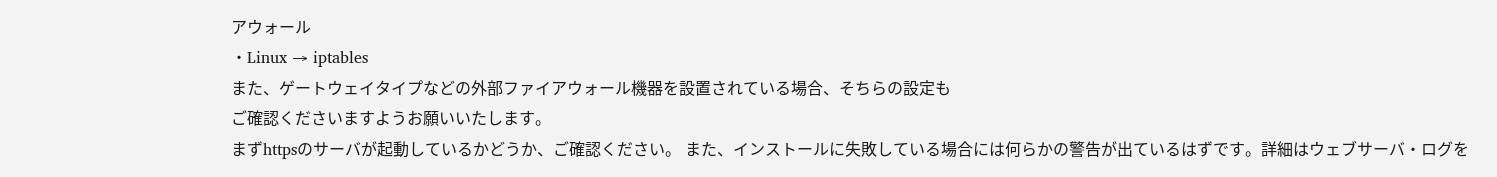アウォール
・Linux → iptables
また、ゲートウェイタイプなどの外部ファイアウォール機器を設置されている場合、そちらの設定も
ご確認くださいますようお願いいたします。
まずhttpsのサーバが起動しているかどうか、ご確認ください。 また、インストールに失敗している場合には何らかの警告が出ているはずです。詳細はウェブサーバ・ログを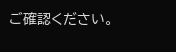ご確認ください。